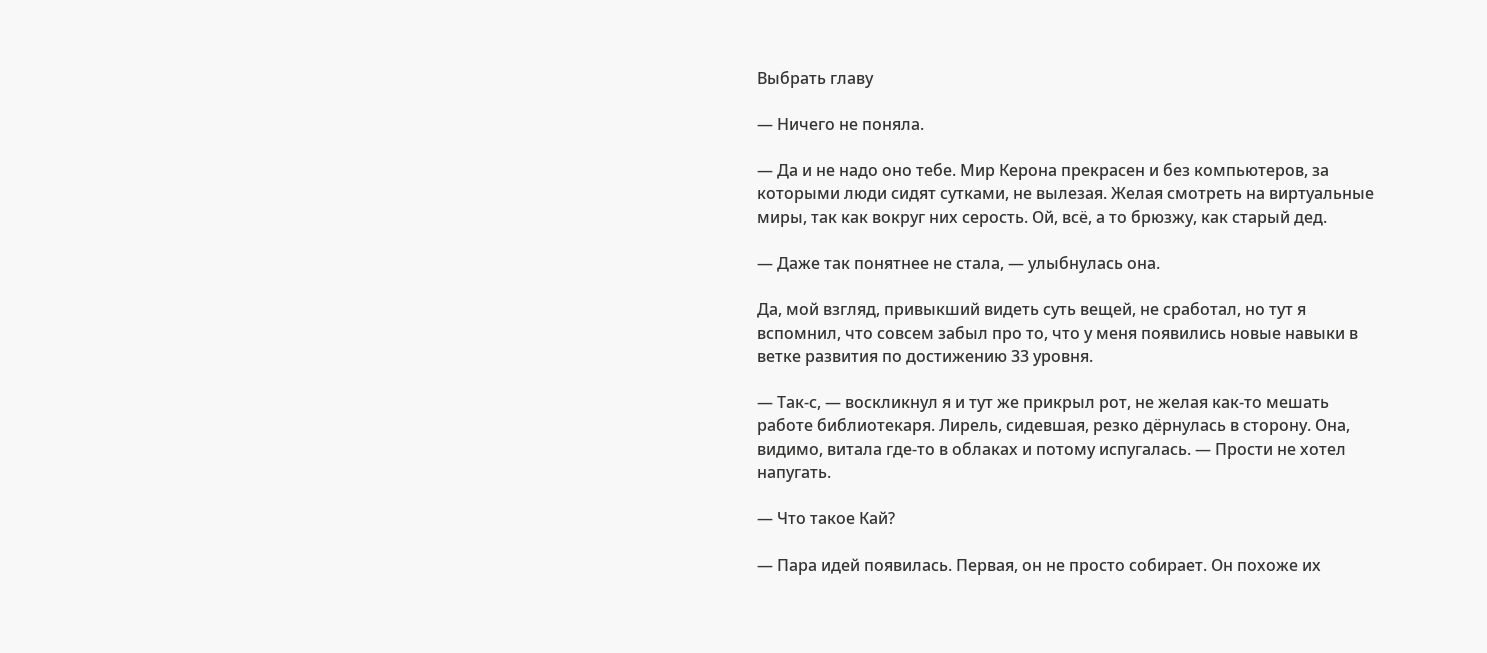Выбрать главу

— Ничего не поняла.

— Да и не надо оно тебе. Мир Керона прекрасен и без компьютеров, за которыми люди сидят сутками, не вылезая. Желая смотреть на виртуальные миры, так как вокруг них серость. Ой, всё, а то брюзжу, как старый дед.

— Даже так понятнее не стала, — улыбнулась она.

Да, мой взгляд, привыкший видеть суть вещей, не сработал, но тут я вспомнил, что совсем забыл про то, что у меня появились новые навыки в ветке развития по достижению 33 уровня.

— Так-с, — воскликнул я и тут же прикрыл рот, не желая как-то мешать работе библиотекаря. Лирель, сидевшая, резко дёрнулась в сторону. Она, видимо, витала где-то в облаках и потому испугалась. — Прости не хотел напугать.

— Что такое Кай?

— Пара идей появилась. Первая, он не просто собирает. Он похоже их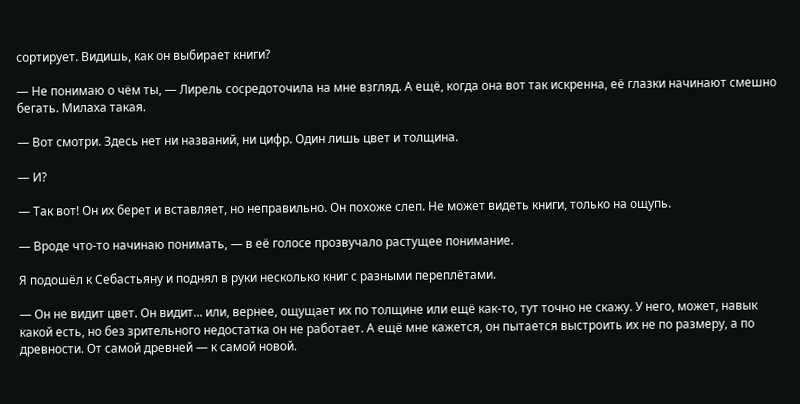сортирует. Видишь, как он выбирает книги?

— Не понимаю о чём ты, — Лирель сосредоточила на мне взгляд. А ещё, когда она вот так искренна, её глазки начинают смешно бегать. Милаха такая.

— Вот смотри. Здесь нет ни названий, ни цифр. Один лишь цвет и толщина.

— И?

— Так вот! Он их берет и вставляет, но неправильно. Он похоже слеп. Не может видеть книги, только на ощупь.

— Вроде что-то начинаю понимать, — в её голосе прозвучало растущее понимание.

Я подошёл к Себастьяну и поднял в руки несколько книг с разными переплётами.

— Он не видит цвет. Он видит... или, вернее, ощущает их по толщине или ещё как-то, тут точно не скажу. У него, может, навык какой есть, но без зрительного недостатка он не работает. А ещё мне кажется, он пытается выстроить их не по размеру, а по древности. От самой древней — к самой новой.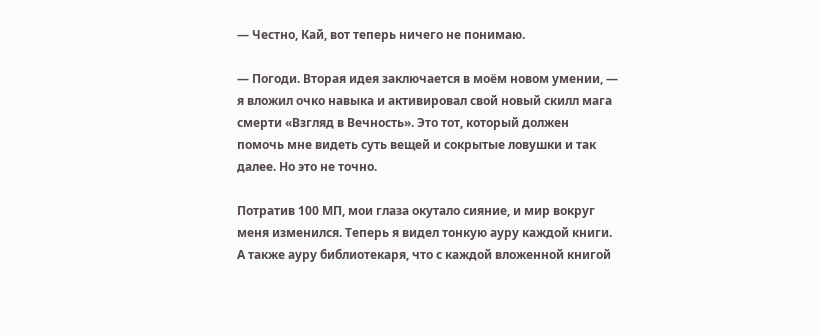— Честно, Кай, вот теперь ничего не понимаю.

— Погоди. Вторая идея заключается в моём новом умении, — я вложил очко навыка и активировал свой новый скилл мага смерти «Взгляд в Вечность». Это тот, который должен помочь мне видеть суть вещей и сокрытые ловушки и так далее. Но это не точно.

Потратив 100 МП, мои глаза окутало сияние, и мир вокруг меня изменился. Теперь я видел тонкую ауру каждой книги. А также ауру библиотекаря, что с каждой вложенной книгой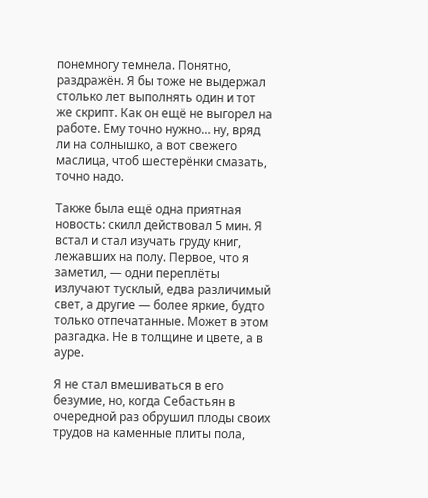понемногу темнела. Понятно, раздражён. Я бы тоже не выдержал столько лет выполнять один и тот же скрипт. Как он ещё не выгорел на работе. Ему точно нужно… ну, вряд ли на солнышко, а вот свежего маслица, чтоб шестерёнки смазать, точно надо.

Также была ещё одна приятная новость: скилл действовал 5 мин. Я встал и стал изучать груду книг, лежавших на полу. Первое, что я заметил, — одни переплёты излучают тусклый, едва различимый свет, а другие — более яркие, будто только отпечатанные. Может в этом разгадка. Не в толщине и цвете, а в ауре.

Я не стал вмешиваться в его безумие, но, когда Себастьян в очередной раз обрушил плоды своих трудов на каменные плиты пола,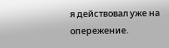я действовал уже на опережение.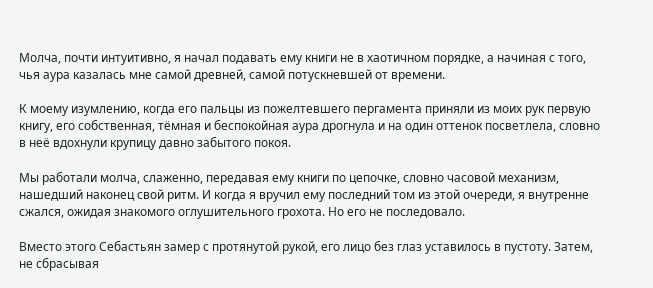Молча, почти интуитивно, я начал подавать ему книги не в хаотичном порядке, а начиная с того, чья аура казалась мне самой древней, самой потускневшей от времени.

К моему изумлению, когда его пальцы из пожелтевшего пергамента приняли из моих рук первую книгу, его собственная, тёмная и беспокойная аура дрогнула и на один оттенок посветлела, словно в неё вдохнули крупицу давно забытого покоя.

Мы работали молча, слаженно, передавая ему книги по цепочке, словно часовой механизм, нашедший наконец свой ритм. И когда я вручил ему последний том из этой очереди, я внутренне сжался, ожидая знакомого оглушительного грохота. Но его не последовало.

Вместо этого Себастьян замер с протянутой рукой, его лицо без глаз уставилось в пустоту. Затем, не сбрасывая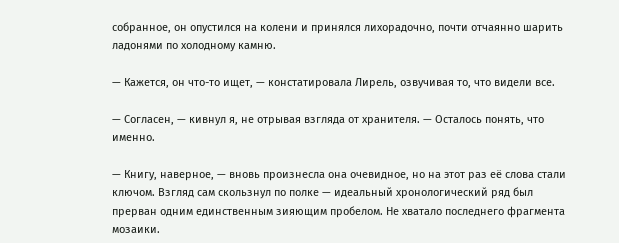собранное, он опустился на колени и принялся лихорадочно, почти отчаянно шарить ладонями по холодному камню.

— Кажется, он что-то ищет, — констатировала Лирель, озвучивая то, что видели все.

— Согласен, — кивнул я, не отрывая взгляда от хранителя. — Осталось понять, что именно.

— Книгу, наверное, — вновь произнесла она очевидное, но на этот раз её слова стали ключом. Взгляд сам скользнул по полке — идеальный хронологический ряд был прерван одним единственным зияющим пробелом. Не хватало последнего фрагмента мозаики.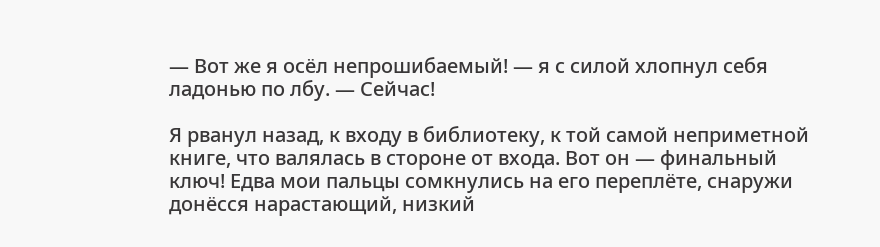— Вот же я осёл непрошибаемый! — я с силой хлопнул себя ладонью по лбу. — Сейчас!

Я рванул назад, к входу в библиотеку, к той самой неприметной книге, что валялась в стороне от входа. Вот он — финальный ключ! Едва мои пальцы сомкнулись на его переплёте, снаружи донёсся нарастающий, низкий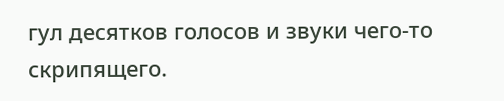гул десятков голосов и звуки чего-то скрипящего.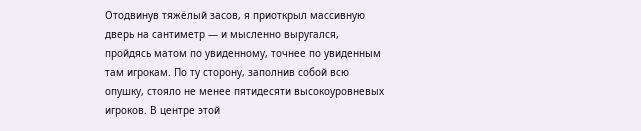Отодвинув тяжёлый засов, я приоткрыл массивную дверь на сантиметр — и мысленно выругался, пройдясь матом по увиденному, точнее по увиденным там игрокам. По ту сторону, заполнив собой всю опушку, стояло не менее пятидесяти высокоуровневых игроков. В центре этой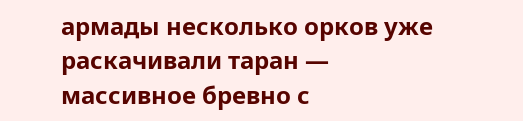армады несколько орков уже раскачивали таран — массивное бревно с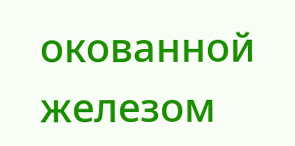окованной железом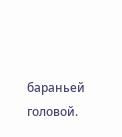бараньей головой.